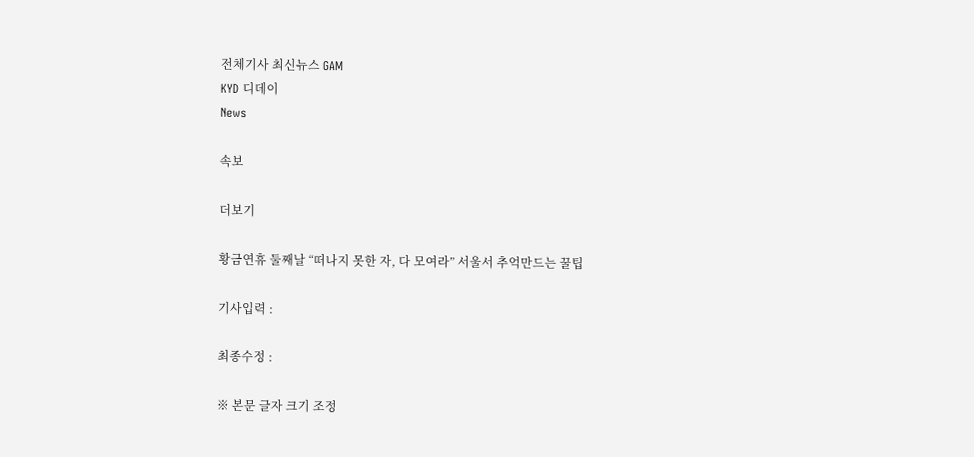전체기사 최신뉴스 GAM
KYD 디데이
News

속보

더보기

황금연휴 둘째날 “떠나지 못한 자, 다 모여라” 서울서 추억만드는 꿀팁

기사입력 :

최종수정 :

※ 본문 글자 크기 조정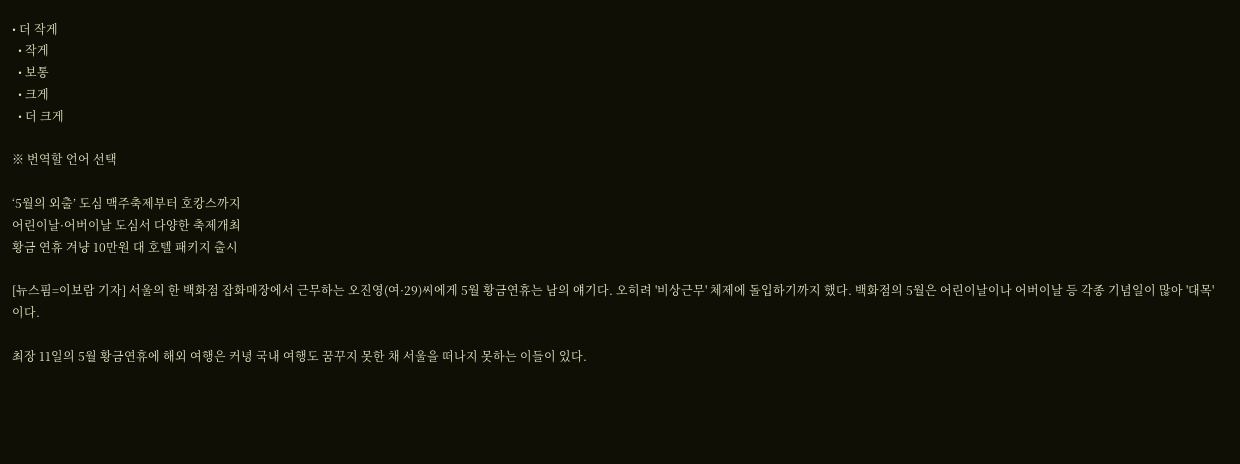• 더 작게
  • 작게
  • 보통
  • 크게
  • 더 크게

※ 번역할 언어 선택

‘5월의 외출’ 도심 맥주축제부터 호캉스까지
어린이날·어버이날 도심서 다양한 축제개최
황금 연휴 겨냥 10만원 대 호텔 패키지 출시

[뉴스핌=이보람 기자] 서울의 한 백화점 잡화매장에서 근무하는 오진영(여·29)씨에게 5월 황금연휴는 남의 얘기다. 오히려 '비상근무' 체제에 돌입하기까지 했다. 백화점의 5월은 어린이날이나 어버이날 등 각종 기념일이 많아 '대목'이다.

최장 11일의 5월 황금연휴에 해외 여행은 커녕 국내 여행도 꿈꾸지 못한 채 서울을 떠나지 못하는 이들이 있다.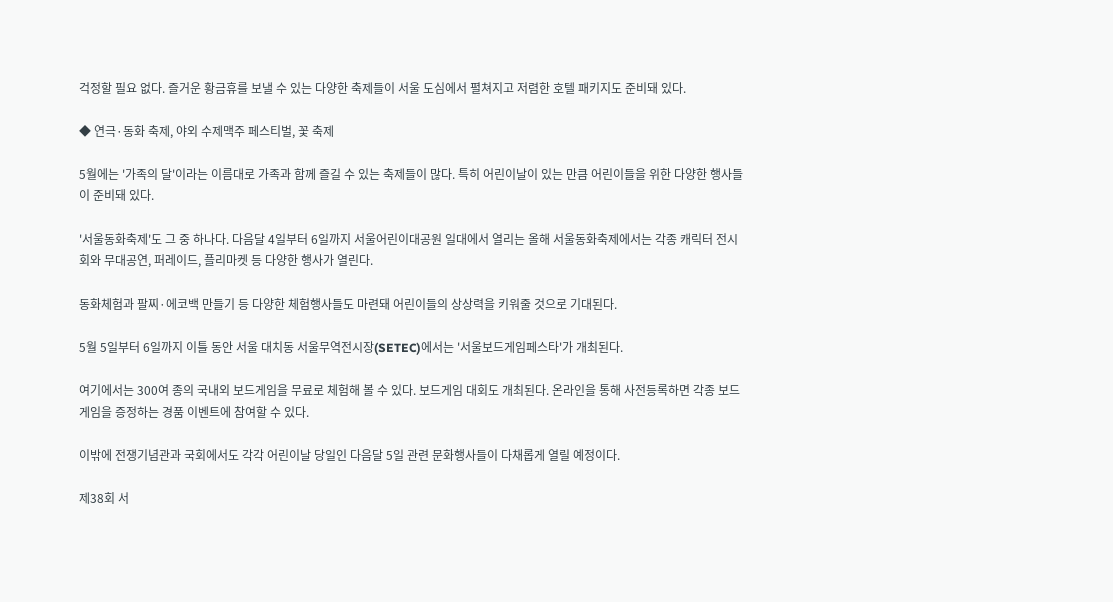걱정할 필요 없다. 즐거운 황금휴를 보낼 수 있는 다양한 축제들이 서울 도심에서 펼쳐지고 저렴한 호텔 패키지도 준비돼 있다.

◆ 연극·동화 축제, 야외 수제맥주 페스티벌, 꽃 축제

5월에는 '가족의 달'이라는 이름대로 가족과 함께 즐길 수 있는 축제들이 많다. 특히 어린이날이 있는 만큼 어린이들을 위한 다양한 행사들이 준비돼 있다.

'서울동화축제'도 그 중 하나다. 다음달 4일부터 6일까지 서울어린이대공원 일대에서 열리는 올해 서울동화축제에서는 각종 캐릭터 전시회와 무대공연, 퍼레이드, 플리마켓 등 다양한 행사가 열린다.

동화체험과 팔찌·에코백 만들기 등 다양한 체험행사들도 마련돼 어린이들의 상상력을 키워줄 것으로 기대된다.

5월 5일부터 6일까지 이틀 동안 서울 대치동 서울무역전시장(SETEC)에서는 '서울보드게임페스타'가 개최된다.

여기에서는 300여 종의 국내외 보드게임을 무료로 체험해 볼 수 있다. 보드게임 대회도 개최된다. 온라인을 통해 사전등록하면 각종 보드게임을 증정하는 경품 이벤트에 참여할 수 있다.

이밖에 전쟁기념관과 국회에서도 각각 어린이날 당일인 다음달 5일 관련 문화행사들이 다채롭게 열릴 예정이다.

제38회 서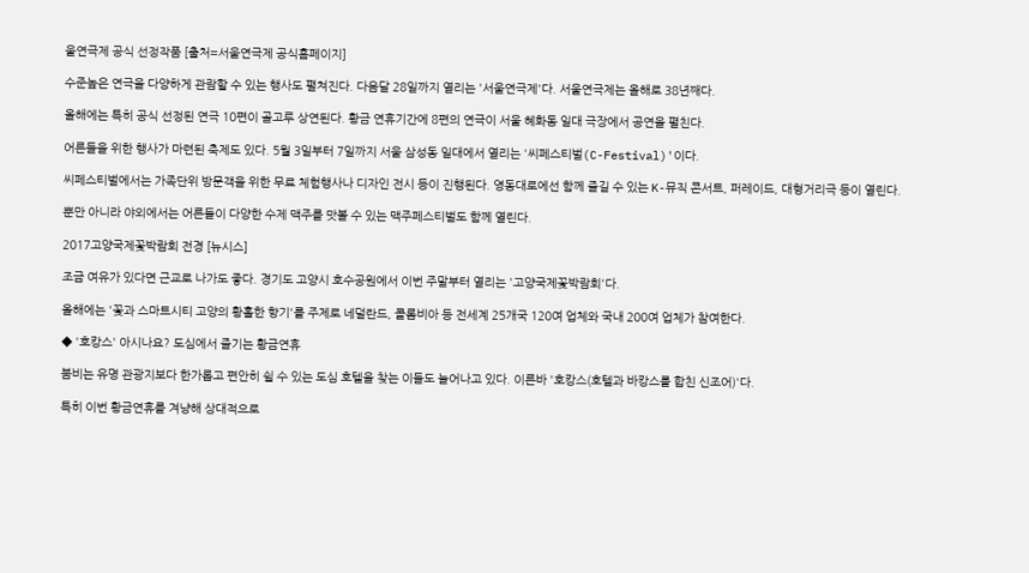울연극제 공식 선정작품 [출처=서울연극제 공식홈페이지]

수준높은 연극을 다양하게 관람할 수 있는 행사도 펼쳐진다. 다음달 28일까지 열리는 '서울연극제'다. 서울연극제는 올해로 38년째다.

올해에는 특히 공식 선정된 연극 10편이 골고루 상연된다. 황금 연휴기간에 8편의 연극이 서울 혜화동 일대 극장에서 공연을 펼친다.

어른들을 위한 행사가 마련된 축제도 있다. 5월 3일부터 7일까지 서울 삼성동 일대에서 열리는 '씨페스티벌(C-Festival)'이다.

씨페스티벌에서는 가족단위 방문객을 위한 무료 체험행사나 디자인 전시 등이 진행된다. 영동대로에선 함께 즐길 수 있는 K-뮤직 콘서트, 퍼레이드, 대형거리극 등이 열린다.

뿐만 아니라 야외에서는 어른들이 다양한 수제 맥주를 맛볼 수 있는 맥주페스티벌도 함께 열린다.

2017고양국제꽃박람회 전경 [뉴시스]

조금 여유가 있다면 근교로 나가도 좋다. 경기도 고양시 호수공원에서 이번 주말부터 열리는 '고양국제꽃박람회'다.

올해에는 '꽃과 스마트시티 고양의 황홀한 향기'를 주제로 네덜란드, 콜롬비아 등 전세계 25개국 120여 업체와 국내 200여 업체가 참여한다.

◆ '호캉스' 아시나요? 도심에서 즐기는 황금연휴

붐비는 유명 관광지보다 한가롭고 편안히 쉴 수 있는 도심 호텔을 찾는 이들도 늘어나고 있다. 이른바 '호캉스(호텔과 바캉스를 합친 신조어)'다.

특히 이번 황금연휴를 겨냥해 상대적으로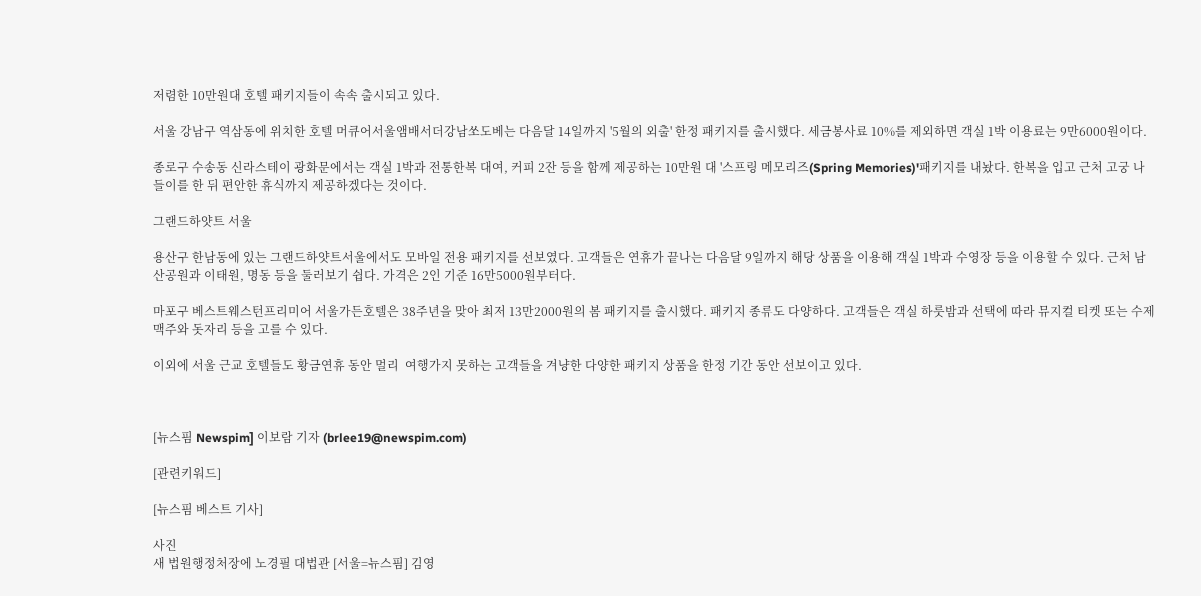저렴한 10만원대 호텔 패키지들이 속속 출시되고 있다.

서울 강남구 역삼동에 위치한 호텔 머큐어서울앰배서더강남쏘도베는 다음달 14일까지 '5월의 외출' 한정 패키지를 출시했다. 세금봉사료 10%를 제외하면 객실 1박 이용료는 9만6000원이다.

종로구 수송동 신라스테이 광화문에서는 객실 1박과 전통한복 대여, 커피 2잔 등을 함께 제공하는 10만원 대 '스프링 메모리즈(Spring Memories)'패키지를 내놨다. 한복을 입고 근처 고궁 나들이를 한 뒤 편안한 휴식까지 제공하겠다는 것이다.

그랜드하얏트 서울

용산구 한남동에 있는 그랜드하얏트서울에서도 모바일 전용 패키지를 선보였다. 고객들은 연휴가 끝나는 다음달 9일까지 해당 상품을 이용해 객실 1박과 수영장 등을 이용할 수 있다. 근처 남산공원과 이태원, 명동 등을 둘러보기 쉽다. 가격은 2인 기준 16만5000원부터다.

마포구 베스트웨스턴프리미어 서울가든호텔은 38주년을 맞아 최저 13만2000원의 봄 패키지를 출시했다. 패키지 종류도 다양하다. 고객들은 객실 하룻밤과 선택에 따라 뮤지컬 티켓 또는 수제 맥주와 돗자리 등을 고를 수 있다.

이외에 서울 근교 호텔들도 황금연휴 동안 멀리  여행가지 못하는 고객들을 겨냥한 다양한 패키지 상품을 한정 기간 동안 선보이고 있다.



[뉴스핌 Newspim] 이보람 기자 (brlee19@newspim.com)

[관련키워드]

[뉴스핌 베스트 기사]

사진
새 법원행정처장에 노경필 대법관 [서울=뉴스핌] 김영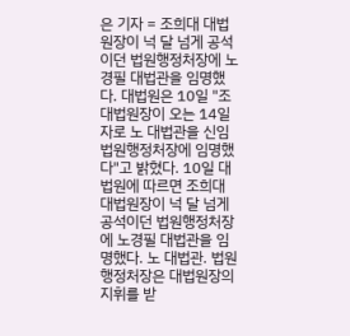은 기자 = 조희대 대법원장이 넉 달 넘게 공석이던 법원행정처장에 노경필 대법관을 임명했다. 대법원은 10일 "조 대법원장이 오는 14일자로 노 대법관을 신임 법원행정처장에 임명했다"고 밝혔다. 10일 대법원에 따르면 조희대 대법원장이 넉 달 넘게 공석이던 법원행정처장에 노경필 대법관을 임명했다. 노 대법관. 법원행정처장은 대법원장의 지휘를 받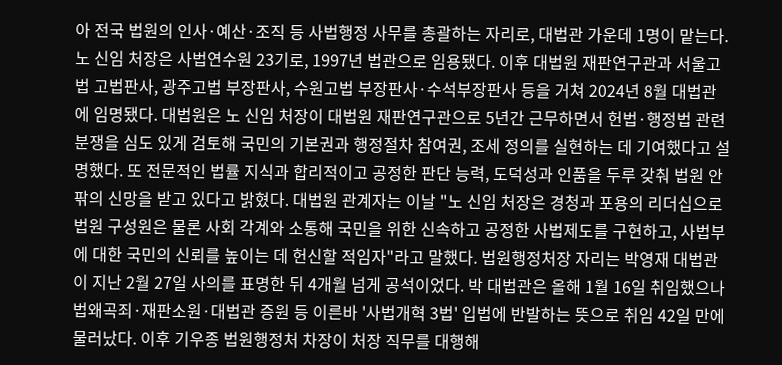아 전국 법원의 인사·예산·조직 등 사법행정 사무를 총괄하는 자리로, 대법관 가운데 1명이 맡는다. 노 신임 처장은 사법연수원 23기로, 1997년 법관으로 임용됐다. 이후 대법원 재판연구관과 서울고법 고법판사, 광주고법 부장판사, 수원고법 부장판사·수석부장판사 등을 거쳐 2024년 8월 대법관에 임명됐다. 대법원은 노 신임 처장이 대법원 재판연구관으로 5년간 근무하면서 헌법·행정법 관련 분쟁을 심도 있게 검토해 국민의 기본권과 행정절차 참여권, 조세 정의를 실현하는 데 기여했다고 설명했다. 또 전문적인 법률 지식과 합리적이고 공정한 판단 능력, 도덕성과 인품을 두루 갖춰 법원 안팎의 신망을 받고 있다고 밝혔다. 대법원 관계자는 이날 "노 신임 처장은 경청과 포용의 리더십으로 법원 구성원은 물론 사회 각계와 소통해 국민을 위한 신속하고 공정한 사법제도를 구현하고, 사법부에 대한 국민의 신뢰를 높이는 데 헌신할 적임자"라고 말했다. 법원행정처장 자리는 박영재 대법관이 지난 2월 27일 사의를 표명한 뒤 4개월 넘게 공석이었다. 박 대법관은 올해 1월 16일 취임했으나 법왜곡죄·재판소원·대법관 증원 등 이른바 '사법개혁 3법' 입법에 반발하는 뜻으로 취임 42일 만에 물러났다. 이후 기우종 법원행정처 차장이 처장 직무를 대행해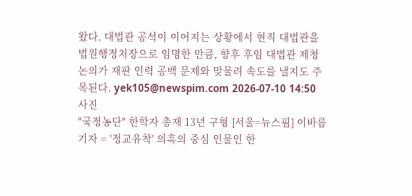왔다. 대법관 공석이 이어지는 상황에서 현직 대법관을 법원행정처장으로 임명한 만큼, 향후 후임 대법관 제청 논의가 재판 인력 공백 문제와 맞물려 속도를 낼지도 주목된다. yek105@newspim.com 2026-07-10 14:50
사진
"국정농단" 한학자 총재 13년 구형 [서울=뉴스핌] 이바름 기자 = '정교유착' 의혹의 중심 인물인 한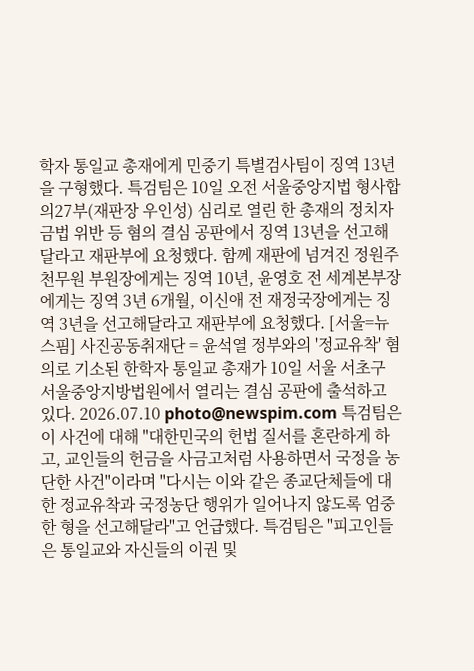학자 통일교 총재에게 민중기 특별검사팀이 징역 13년을 구형했다. 특검팀은 10일 오전 서울중앙지법 형사합의27부(재판장 우인성) 심리로 열린 한 총재의 정치자금법 위반 등 혐의 결심 공판에서 징역 13년을 선고해달라고 재판부에 요청했다. 함께 재판에 넘겨진 정원주 천무원 부원장에게는 징역 10년, 윤영호 전 세계본부장에게는 징역 3년 6개월, 이신애 전 재정국장에게는 징역 3년을 선고해달라고 재판부에 요청했다. [서울=뉴스핌] 사진공동취재단 = 윤석열 정부와의 '정교유착' 혐의로 기소된 한학자 통일교 총재가 10일 서울 서초구 서울중앙지방법원에서 열리는 결심 공판에 출석하고 있다. 2026.07.10 photo@newspim.com 특검팀은 이 사건에 대해 "대한민국의 헌법 질서를 혼란하게 하고, 교인들의 헌금을 사금고처럼 사용하면서 국정을 농단한 사건"이라며 "다시는 이와 같은 종교단체들에 대한 정교유착과 국정농단 행위가 일어나지 않도록 엄중한 형을 선고해달라"고 언급했다. 특검팀은 "피고인들은 통일교와 자신들의 이권 및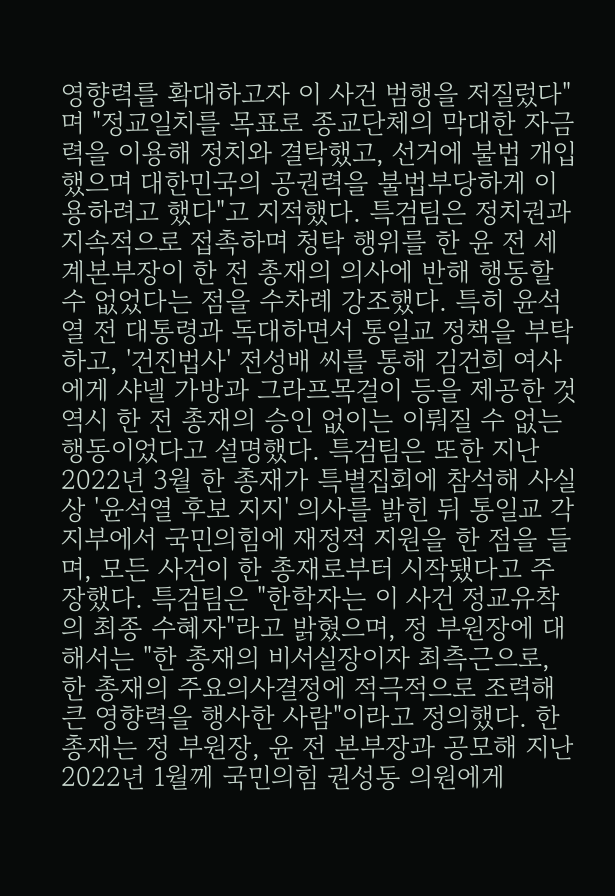영향력를 확대하고자 이 사건 범행을 저질렀다"며 "정교일치를 목표로 종교단체의 막대한 자금력을 이용해 정치와 결탁했고, 선거에 불법 개입했으며 대한민국의 공권력을 불법부당하게 이용하려고 했다"고 지적했다. 특검팀은 정치권과 지속적으로 접촉하며 청탁 행위를 한 윤 전 세계본부장이 한 전 총재의 의사에 반해 행동할 수 없었다는 점을 수차례 강조했다. 특히 윤석열 전 대통령과 독대하면서 통일교 정책을 부탁하고, '건진법사' 전성배 씨를 통해 김건희 여사에게 샤넬 가방과 그라프목걸이 등을 제공한 것 역시 한 전 총재의 승인 없이는 이뤄질 수 없는 행동이었다고 설명했다. 특검팀은 또한 지난 2022년 3월 한 총재가 특별집회에 참석해 사실상 '윤석열 후보 지지' 의사를 밝힌 뒤 통일교 각 지부에서 국민의힘에 재정적 지원을 한 점을 들며, 모든 사건이 한 총재로부터 시작됐다고 주장했다. 특검팀은 "한학자는 이 사건 정교유착의 최종 수혜자"라고 밝혔으며, 정 부원장에 대해서는 "한 총재의 비서실장이자 최측근으로, 한 총재의 주요의사결정에 적극적으로 조력해 큰 영향력을 행사한 사람"이라고 정의했다. 한 총재는 정 부원장, 윤 전 본부장과 공모해 지난 2022년 1월께 국민의힘 권성동 의원에게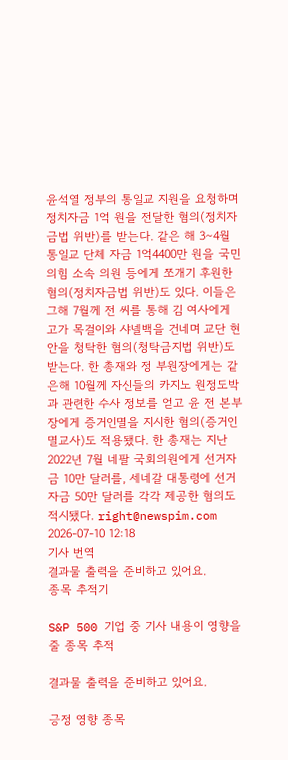윤석열 정부의 통일교 지원을 요청하며 정치자금 1억 원을 전달한 혐의(정치자금법 위반)를 받는다. 같은 해 3∼4월 통일교 단체 자금 1억4400만 원을 국민의힘 소속 의원 등에게 쪼개기 후원한 혐의(정치자금법 위반)도 있다. 이들은 그해 7월께 전 씨를 통해 김 여사에게 고가 목걸이와 샤넬백을 건네며 교단 현안을 청탁한 혐의(청탁금지법 위반)도 받는다. 한 총재와 정 부원장에게는 같은해 10월께 자신들의 카지노 원정도박과 관련한 수사 정보를 얻고 윤 전 본부장에게 증거인멸을 지시한 혐의(증거인멸교사)도 적용됐다. 한 총재는 지난 2022년 7월 네팔 국회의원에게 선거자금 10만 달러를, 세네갈 대통령에 선거자금 50만 달러를 각각 제공한 혐의도 적시됐다. right@newspim.com 2026-07-10 12:18
기사 번역
결과물 출력을 준비하고 있어요.
종목 추적기

S&P 500 기업 중 기사 내용이 영향을 줄 종목 추적

결과물 출력을 준비하고 있어요.

긍정 영향 종목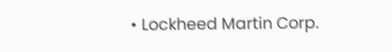• Lockheed Martin Corp.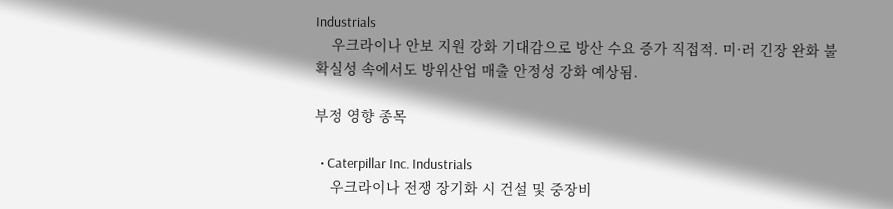Industrials
    우크라이나 안보 지원 강화 기대감으로 방산 수요 증가 직접적. 미·러 긴장 완화 불확실성 속에서도 방위산업 매출 안정성 강화 예상됨.

부정 영향 종목

  • Caterpillar Inc. Industrials
    우크라이나 전쟁 장기화 시 건설 및 중장비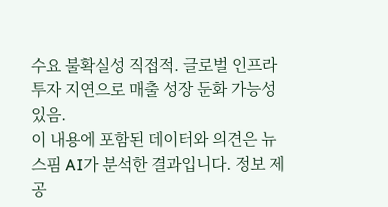수요 불확실성 직접적. 글로벌 인프라 투자 지연으로 매출 성장 둔화 가능성 있음.
이 내용에 포함된 데이터와 의견은 뉴스핌 AI가 분석한 결과입니다. 정보 제공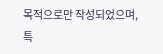목적으로만 작성되었으며, 특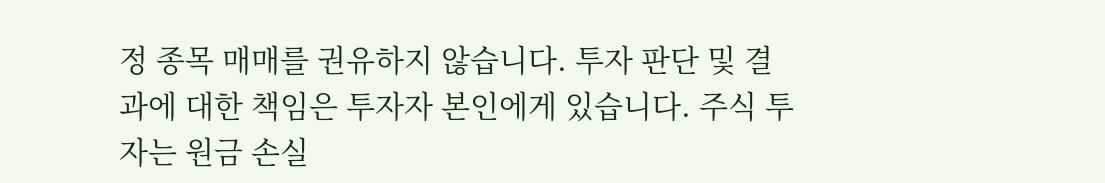정 종목 매매를 권유하지 않습니다. 투자 판단 및 결과에 대한 책임은 투자자 본인에게 있습니다. 주식 투자는 원금 손실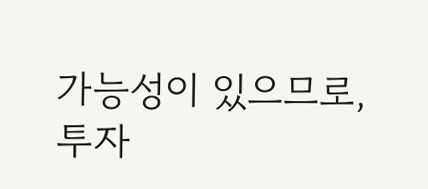가능성이 있으므로, 투자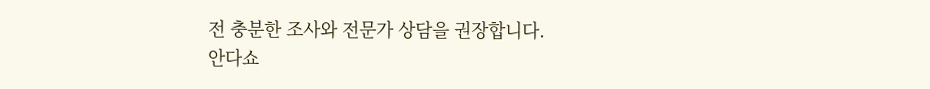전 충분한 조사와 전문가 상담을 권장합니다.
안다쇼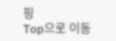핑
Top으로 이동